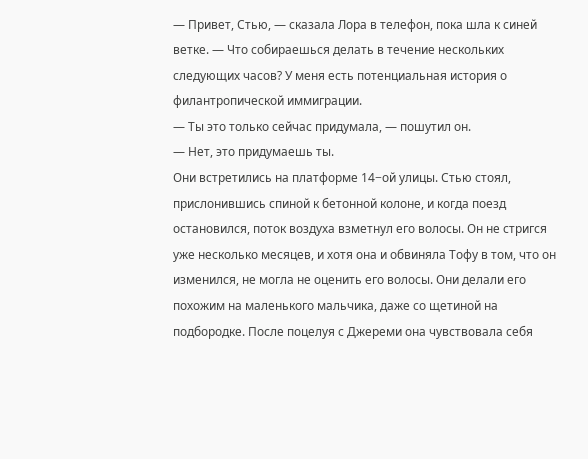— Привет, Стью, — сказала Лора в телефон, пока шла к синей ветке. — Что собираешься делать в течение нескольких следующих часов? У меня есть потенциальная история о филантропической иммиграции.
— Ты это только сейчас придумала, — пошутил он.
— Нет, это придумаешь ты.
Они встретились на платформе 14−ой улицы. Стью стоял, прислонившись спиной к бетонной колоне, и когда поезд остановился, поток воздуха взметнул его волосы. Он не стригся уже несколько месяцев, и хотя она и обвиняла Тофу в том, что он изменился, не могла не оценить его волосы. Они делали его похожим на маленького мальчика, даже со щетиной на подбородке. После поцелуя с Джереми она чувствовала себя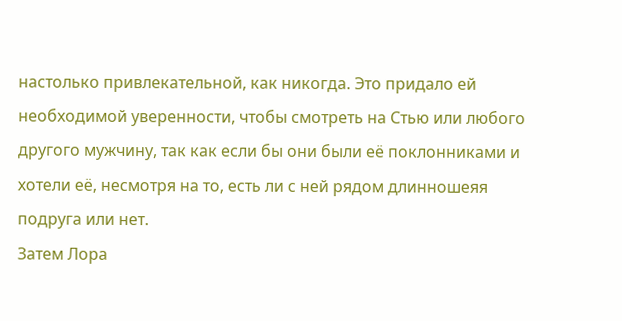настолько привлекательной, как никогда. Это придало ей необходимой уверенности, чтобы смотреть на Стью или любого другого мужчину, так как если бы они были её поклонниками и хотели её, несмотря на то, есть ли с ней рядом длинношеяя подруга или нет.
Затем Лора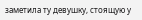заметила ту девушку, стоящую у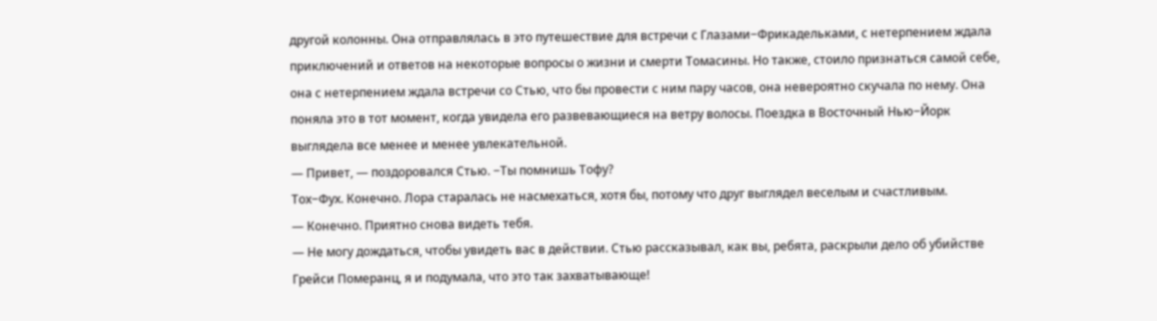другой колонны. Она отправлялась в это путешествие для встречи с Глазами−Фрикадельками, с нетерпением ждала приключений и ответов на некоторые вопросы о жизни и смерти Томасины. Но также, стоило признаться самой себе, она с нетерпением ждала встречи со Стью, что бы провести с ним пару часов, она невероятно скучала по нему. Она поняла это в тот момент, когда увидела его развевающиеся на ветру волосы. Поездка в Восточный Нью−Йорк выглядела все менее и менее увлекательной.
— Привет, — поздоровался Стью. −Ты помнишь Тофу?
Тох−Фух. Конечно. Лора старалась не насмехаться, хотя бы, потому что друг выглядел веселым и счастливым.
— Конечно. Приятно снова видеть тебя.
— Не могу дождаться, чтобы увидеть вас в действии. Стью рассказывал, как вы, ребята, раскрыли дело об убийстве Грейси Померанц, я и подумала, что это так захватывающе!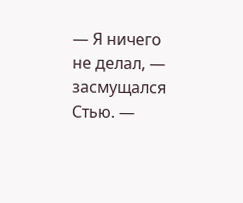— Я ничего не делал, — засмущался Стью. —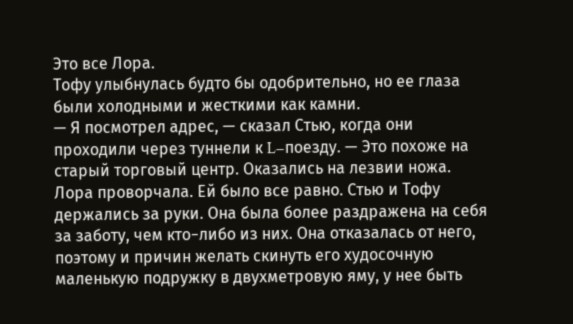Это все Лора.
Тофу улыбнулась будто бы одобрительно, но ее глаза были холодными и жесткими как камни.
— Я посмотрел адрес, — сказал Стью, когда они проходили через туннели к L−поезду. — Это похоже на старый торговый центр. Оказались на лезвии ножа.
Лора проворчала. Ей было все равно. Стью и Тофу держались за руки. Она была более раздражена на себя за заботу, чем кто−либо из них. Она отказалась от него, поэтому и причин желать скинуть его худосочную маленькую подружку в двухметровую яму, у нее быть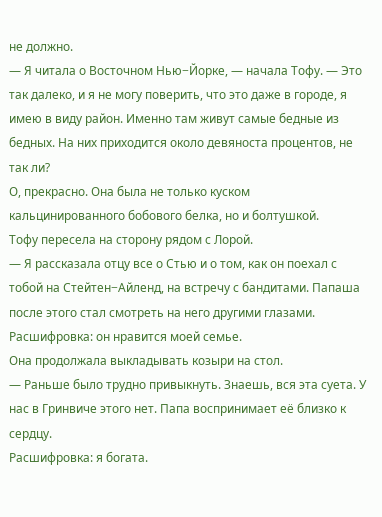не должно.
— Я читала о Восточном Нью−Йорке, — начала Тофу. — Это так далеко, и я не могу поверить, что это даже в городе, я имею в виду район. Именно там живут самые бедные из бедных. На них приходится около девяноста процентов, не так ли?
О, прекрасно. Она была не только куском кальцинированного бобового белка, но и болтушкой.
Тофу пересела на сторону рядом с Лорой.
— Я рассказала отцу все о Стью и о том, как он поехал с тобой на Стейтен−Айленд, на встречу с бандитами. Папаша после этого стал смотреть на него другими глазами.
Расшифровка: он нравится моей семье.
Она продолжала выкладывать козыри на стол.
— Раньше было трудно привыкнуть. Знаешь, вся эта суета. У нас в Гринвиче этого нет. Папа воспринимает её близко к сердцу.
Расшифровка: я богата.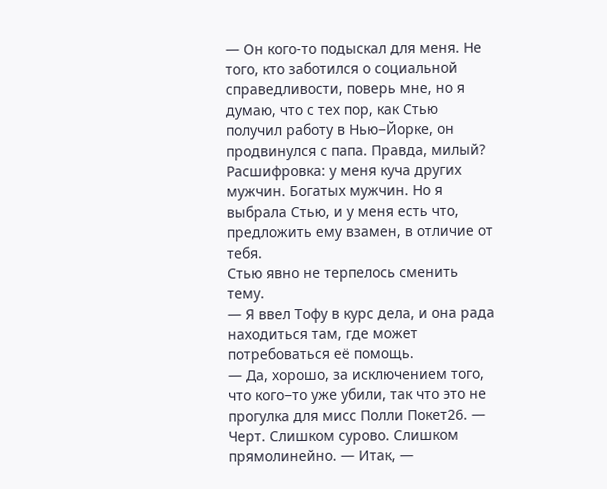— Он кого-то подыскал для меня. Не того, кто заботился о социальной справедливости, поверь мне, но я думаю, что с тех пор, как Стью получил работу в Нью−Йорке, он продвинулся с папа. Правда, милый?
Расшифровка: у меня куча других мужчин. Богатых мужчин. Но я выбрала Стью, и у меня есть что, предложить ему взамен, в отличие от тебя.
Стью явно не терпелось сменить тему.
— Я ввел Тофу в курс дела, и она рада находиться там, где может потребоваться её помощь.
— Да, хорошо, за исключением того, что кого−то уже убили, так что это не прогулка для мисс Полли Покет26. — Черт. Слишком сурово. Слишком прямолинейно. — Итак, —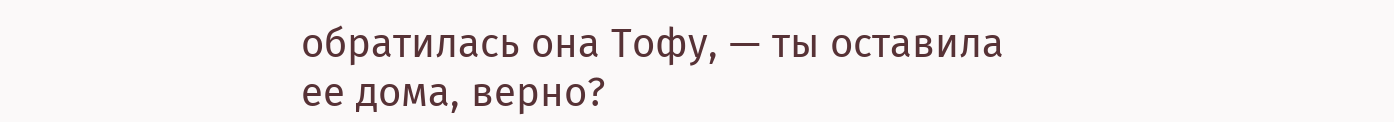обратилась она Тофу, — ты оставила ее дома, верно?